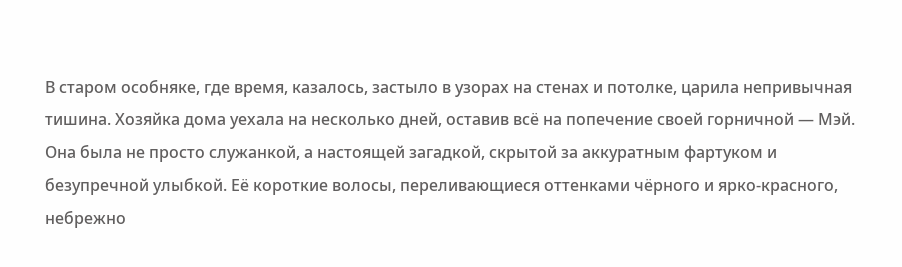В старом особняке, где время, казалось, застыло в узорах на стенах и потолке, царила непривычная тишина. Хозяйка дома уехала на несколько дней, оставив всё на попечение своей горничной — Мэй. Она была не просто служанкой, а настоящей загадкой, скрытой за аккуратным фартуком и безупречной улыбкой. Её короткие волосы, переливающиеся оттенками чёрного и ярко-красного, небрежно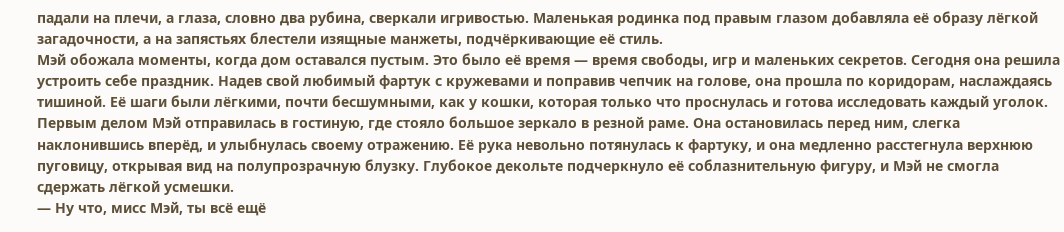падали на плечи, а глаза, словно два рубина, сверкали игривостью. Маленькая родинка под правым глазом добавляла её образу лёгкой загадочности, а на запястьях блестели изящные манжеты, подчёркивающие её стиль.
Мэй обожала моменты, когда дом оставался пустым. Это было её время — время свободы, игр и маленьких секретов. Сегодня она решила устроить себе праздник. Надев свой любимый фартук с кружевами и поправив чепчик на голове, она прошла по коридорам, наслаждаясь тишиной. Её шаги были лёгкими, почти бесшумными, как у кошки, которая только что проснулась и готова исследовать каждый уголок.
Первым делом Мэй отправилась в гостиную, где стояло большое зеркало в резной раме. Она остановилась перед ним, слегка наклонившись вперёд, и улыбнулась своему отражению. Её рука невольно потянулась к фартуку, и она медленно расстегнула верхнюю пуговицу, открывая вид на полупрозрачную блузку. Глубокое декольте подчеркнуло её соблазнительную фигуру, и Мэй не смогла сдержать лёгкой усмешки.
— Ну что, мисс Мэй, ты всё ещё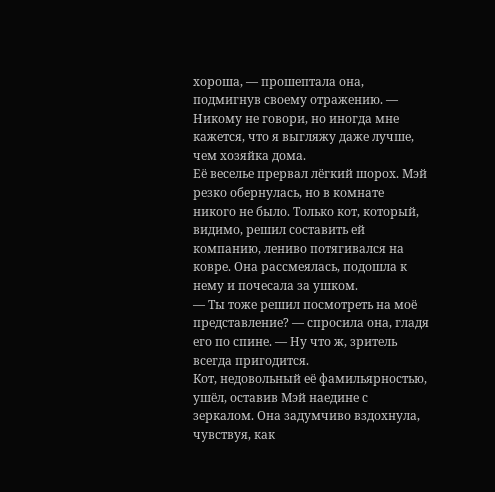хороша, — прошептала она, подмигнув своему отражению. — Никому не говори, но иногда мне кажется, что я выгляжу даже лучше, чем хозяйка дома.
Её веселье прервал лёгкий шорох. Мэй резко обернулась, но в комнате никого не было. Только кот, который, видимо, решил составить ей компанию, лениво потягивался на ковре. Она рассмеялась, подошла к нему и почесала за ушком.
— Ты тоже решил посмотреть на моё представление? — спросила она, гладя его по спине. — Ну что ж, зритель всегда пригодится.
Кот, недовольный её фамильярностью, ушёл, оставив Мэй наедине с зеркалом. Она задумчиво вздохнула, чувствуя, как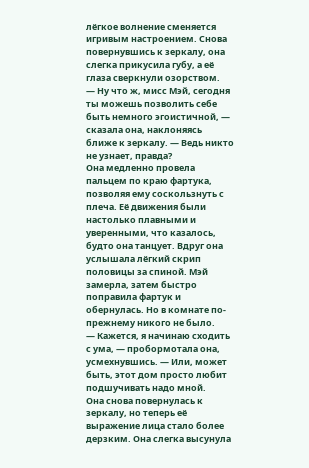лёгкое волнение сменяется игривым настроением. Снова повернувшись к зеркалу, она слегка прикусила губу, а её глаза сверкнули озорством.
— Ну что ж, мисс Мэй, сегодня ты можешь позволить себе быть немного эгоистичной, — сказала она, наклоняясь ближе к зеркалу. — Ведь никто не узнает, правда?
Она медленно провела пальцем по краю фартука, позволяя ему соскользнуть с плеча. Её движения были настолько плавными и уверенными, что казалось, будто она танцует. Вдруг она услышала лёгкий скрип половицы за спиной. Мэй замерла, затем быстро поправила фартук и обернулась. Но в комнате по-прежнему никого не было.
— Кажется, я начинаю сходить с ума, — пробормотала она, усмехнувшись. — Или, может быть, этот дом просто любит подшучивать надо мной.
Она снова повернулась к зеркалу, но теперь её выражение лица стало более дерзким. Она слегка высунула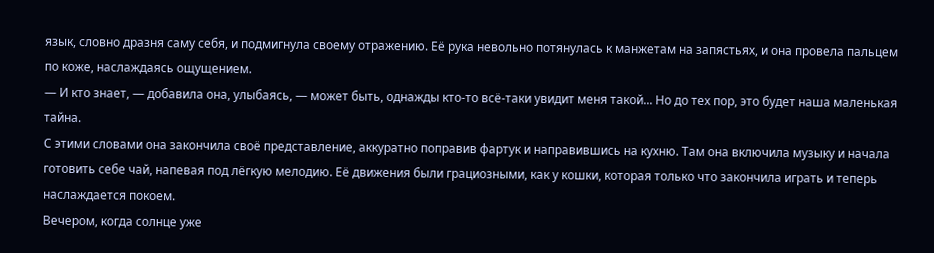язык, словно дразня саму себя, и подмигнула своему отражению. Её рука невольно потянулась к манжетам на запястьях, и она провела пальцем по коже, наслаждаясь ощущением.
— И кто знает, — добавила она, улыбаясь, — может быть, однажды кто-то всё-таки увидит меня такой... Но до тех пор, это будет наша маленькая тайна.
С этими словами она закончила своё представление, аккуратно поправив фартук и направившись на кухню. Там она включила музыку и начала готовить себе чай, напевая под лёгкую мелодию. Её движения были грациозными, как у кошки, которая только что закончила играть и теперь наслаждается покоем.
Вечером, когда солнце уже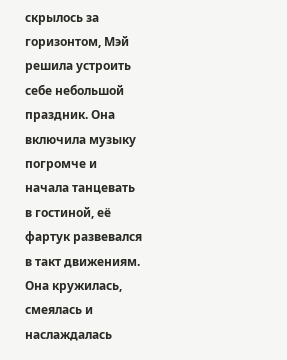скрылось за горизонтом, Мэй решила устроить себе небольшой праздник. Она включила музыку погромче и начала танцевать в гостиной, её фартук развевался в такт движениям. Она кружилась, смеялась и наслаждалась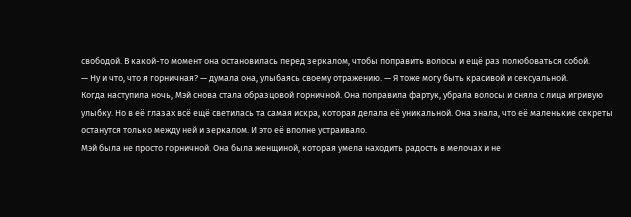свободой. В какой-то момент она остановилась перед зеркалом, чтобы поправить волосы и ещё раз полюбоваться собой.
— Ну и что, что я горничная? — думала она, улыбаясь своему отражению. — Я тоже могу быть красивой и сексуальной.
Когда наступила ночь, Мэй снова стала образцовой горничной. Она поправила фартук, убрала волосы и сняла с лица игривую улыбку. Но в её глазах всё ещё светилась та самая искра, которая делала её уникальной. Она знала, что её маленькие секреты останутся только между ней и зеркалом. И это её вполне устраивало.
Мэй была не просто горничной. Она была женщиной, которая умела находить радость в мелочах и не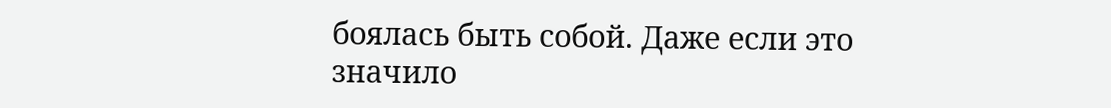боялась быть собой. Даже если это значило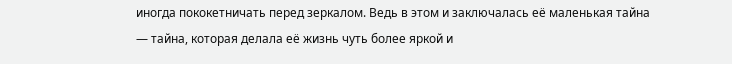иногда пококетничать перед зеркалом. Ведь в этом и заключалась её маленькая тайна — тайна, которая делала её жизнь чуть более яркой и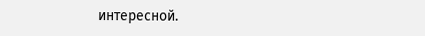интересной.